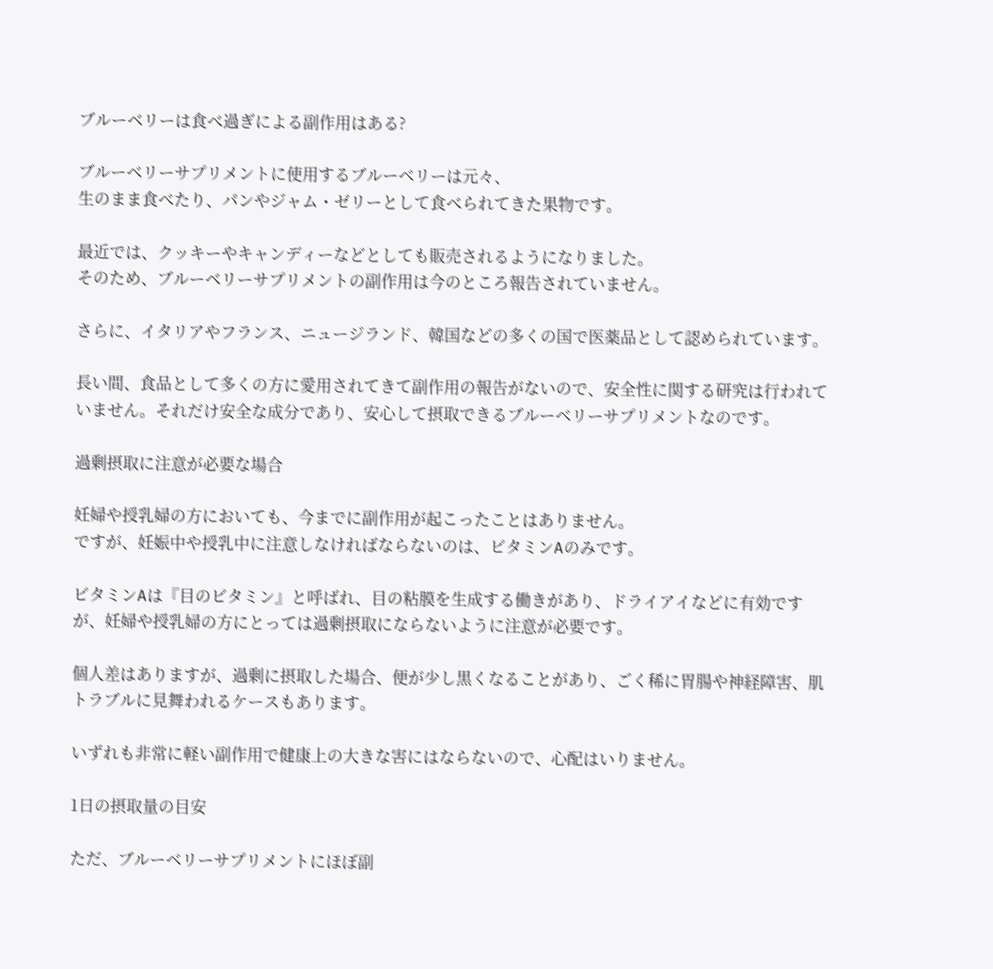ブルーベリーは食べ過ぎによる副作用はある?

ブルーベリーサプリメントに使用するブルーベリーは元々、
生のまま食べたり、パンやジャム・ゼリーとして食べられてきた果物です。

最近では、クッキーやキャンディーなどとしても販売されるようになりました。
そのため、ブルーベリーサプリメントの副作用は今のところ報告されていません。

さらに、イタリアやフランス、ニュージランド、韓国などの多くの国で医薬品として認められています。

長い間、食品として多くの方に愛用されてきて副作用の報告がないので、安全性に関する研究は行われていません。それだけ安全な成分であり、安心して摂取できるブルーベリーサプリメントなのです。

過剰摂取に注意が必要な場合

妊婦や授乳婦の方においても、今までに副作用が起こったことはありません。
ですが、妊娠中や授乳中に注意しなければならないのは、ビタミンAのみです。

ビタミンAは『目のビタミン』と呼ばれ、目の粘膜を生成する働きがあり、ドライアイなどに有効ですが、妊婦や授乳婦の方にとっては過剰摂取にならないように注意が必要です。

個人差はありますが、過剰に摂取した場合、便が少し黒くなることがあり、ごく稀に胃腸や神経障害、肌トラブルに見舞われるケースもあります。

いずれも非常に軽い副作用で健康上の大きな害にはならないので、心配はいりません。

1日の摂取量の目安

ただ、ブルーベリーサプリメントにほぼ副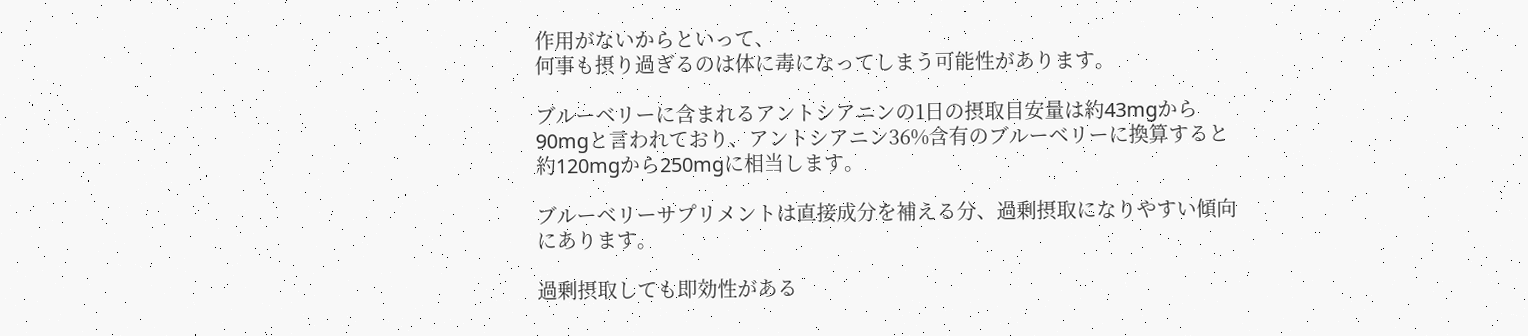作用がないからといって、
何事も摂り過ぎるのは体に毒になってしまう可能性があります。

ブルーベリーに含まれるアントシアニンの1日の摂取目安量は約43mgから90mgと言われており、アントシアニン36%含有のブルーベリーに換算すると約120mgから250mgに相当します。

ブルーベリーサプリメントは直接成分を補える分、過剰摂取になりやすい傾向にあります。

過剰摂取しても即効性がある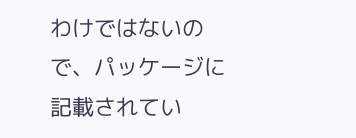わけではないので、パッケージに記載されてい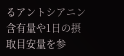るアントシアニン含有量や1日の摂取目安量を参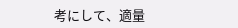考にして、適量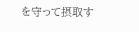を守って摂取す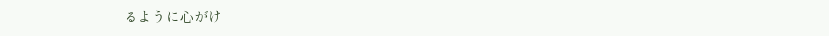るように心がけ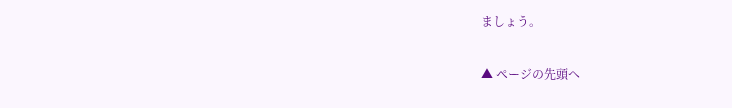ましょう。

▲ ページの先頭へ